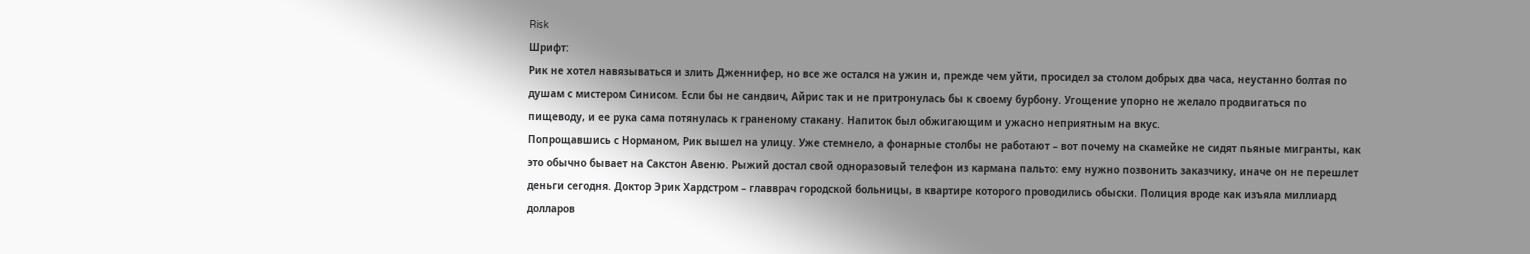Risk
Шрифт:
Рик не хотел навязываться и злить Дженнифер, но все же остался на ужин и, прежде чем уйти, просидел за столом добрых два часа, неустанно болтая по душам с мистером Синисом. Если бы не сандвич, Айрис так и не притронулась бы к своему бурбону. Угощение упорно не желало продвигаться по пищеводу, и ее рука сама потянулась к граненому стакану. Напиток был обжигающим и ужасно неприятным на вкус.
Попрощавшись с Норманом, Рик вышел на улицу. Уже стемнело, а фонарные столбы не работают – вот почему на скамейке не сидят пьяные мигранты, как это обычно бывает на Сакстон Авеню. Рыжий достал свой одноразовый телефон из кармана пальто: ему нужно позвонить заказчику, иначе он не перешлет деньги сегодня. Доктор Эрик Хардстром – главврач городской больницы, в квартире которого проводились обыски. Полиция вроде как изъяла миллиард долларов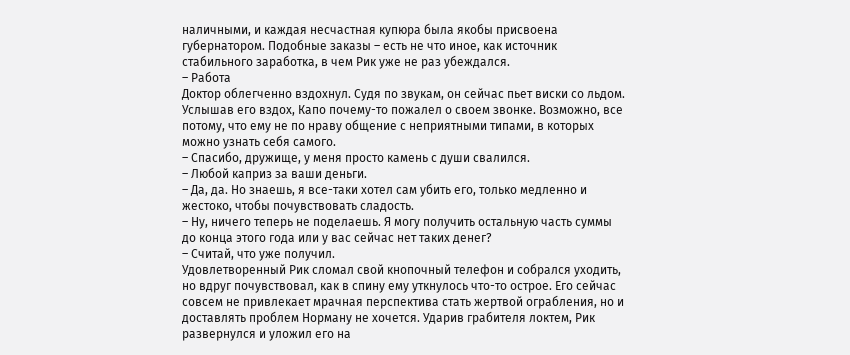наличными, и каждая несчастная купюра была якобы присвоена губернатором. Подобные заказы – есть не что иное, как источник стабильного заработка, в чем Рик уже не раз убеждался.
– Работа
Доктор облегченно вздохнул. Судя по звукам, он сейчас пьет виски со льдом. Услышав его вздох, Капо почему-то пожалел о своем звонке. Возможно, все потому, что ему не по нраву общение с неприятными типами, в которых можно узнать себя самого.
– Спасибо, дружище, у меня просто камень с души свалился.
– Любой каприз за ваши деньги.
– Да, да. Но знаешь, я все-таки хотел сам убить его, только медленно и жестоко, чтобы почувствовать сладость.
– Ну, ничего теперь не поделаешь. Я могу получить остальную часть суммы до конца этого года или у вас сейчас нет таких денег?
– Считай, что уже получил.
Удовлетворенный Рик сломал свой кнопочный телефон и собрался уходить, но вдруг почувствовал, как в спину ему уткнулось что-то острое. Его сейчас совсем не привлекает мрачная перспектива стать жертвой ограбления, но и доставлять проблем Норману не хочется. Ударив грабителя локтем, Рик развернулся и уложил его на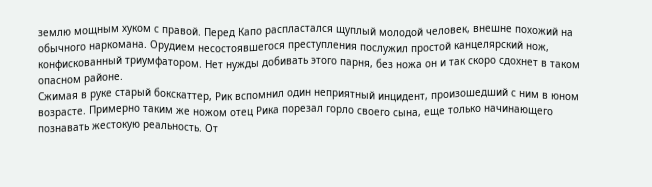землю мощным хуком с правой. Перед Капо распластался щуплый молодой человек, внешне похожий на обычного наркомана. Орудием несостоявшегося преступления послужил простой канцелярский нож, конфискованный триумфатором. Нет нужды добивать этого парня, без ножа он и так скоро сдохнет в таком опасном районе.
Сжимая в руке старый бокскаттер, Рик вспомнил один неприятный инцидент, произошедший с ним в юном возрасте. Примерно таким же ножом отец Рика порезал горло своего сына, еще только начинающего познавать жестокую реальность. От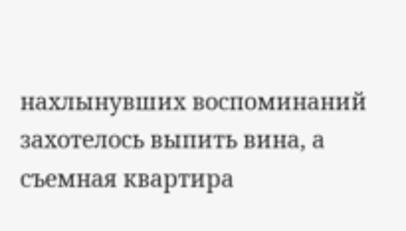нахлынувших воспоминаний захотелось выпить вина, а съемная квартира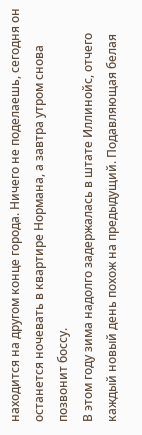находится на другом конце города. Ничего не поделаешь, сегодня он останется ночевать в квартире Нормана, а завтра утром снова позвонит боссу.
В этом году зима надолго задержалась в штате Иллинойс, отчего каждый новый день похож на предыдущий. Подавляющая белая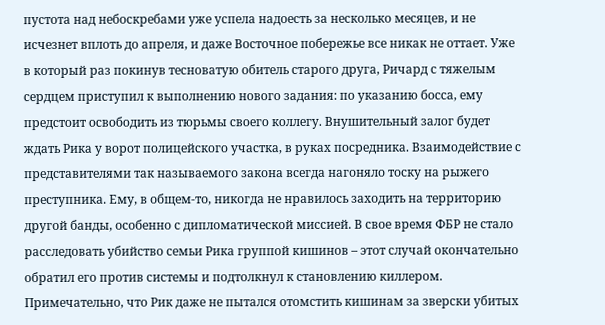пустота над небоскребами уже успела надоесть за несколько месяцев, и не исчезнет вплоть до апреля, и даже Восточное побережье все никак не оттает. Уже в который раз покинув тесноватую обитель старого друга, Ричард с тяжелым сердцем приступил к выполнению нового задания: по указанию босса, ему предстоит освободить из тюрьмы своего коллегу. Внушительный залог будет ждать Рика у ворот полицейского участка, в руках посредника. Взаимодействие с представителями так называемого закона всегда нагоняло тоску на рыжего преступника. Ему, в общем-то, никогда не нравилось заходить на территорию другой банды, особенно с дипломатической миссией. В свое время ФБР не стало расследовать убийство семьи Рика группой кишинов – этот случай окончательно обратил его против системы и подтолкнул к становлению киллером. Примечательно, что Рик даже не пытался отомстить кишинам за зверски убитых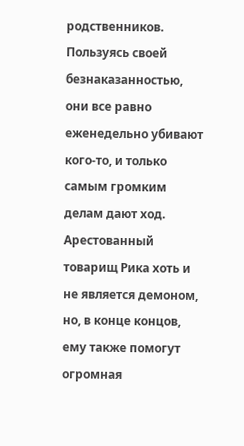родственников. Пользуясь своей безнаказанностью, они все равно еженедельно убивают кого-то, и только самым громким делам дают ход. Арестованный товарищ Рика хоть и не является демоном, но, в конце концов, ему также помогут огромная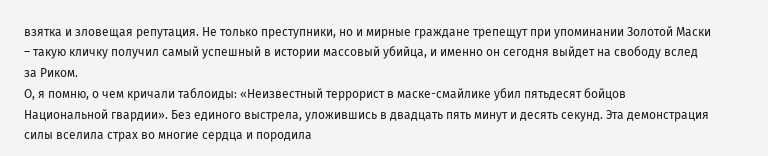взятка и зловещая репутация. Не только преступники, но и мирные граждане трепещут при упоминании Золотой Маски – такую кличку получил самый успешный в истории массовый убийца, и именно он сегодня выйдет на свободу вслед за Риком.
О, я помню, о чем кричали таблоиды: «Неизвестный террорист в маске-смайлике убил пятьдесят бойцов Национальной гвардии». Без единого выстрела, уложившись в двадцать пять минут и десять секунд. Эта демонстрация силы вселила страх во многие сердца и породила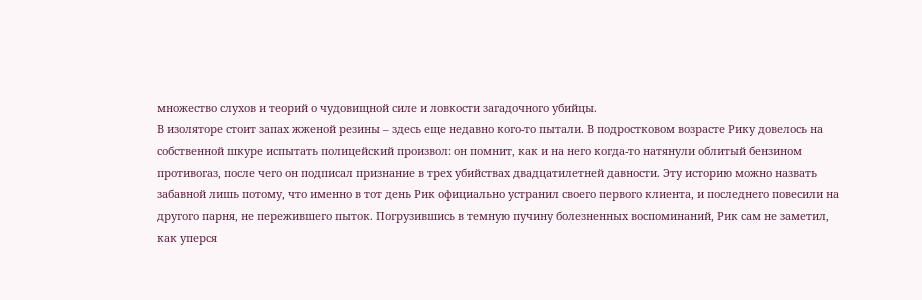множество слухов и теорий о чудовищной силе и ловкости загадочного убийцы.
В изоляторе стоит запах жженой резины – здесь еще недавно кого-то пытали. В подростковом возрасте Рику довелось на собственной шкуре испытать полицейский произвол: он помнит, как и на него когда-то натянули облитый бензином противогаз, после чего он подписал признание в трех убийствах двадцатилетней давности. Эту историю можно назвать забавной лишь потому, что именно в тот день Рик официально устранил своего первого клиента, и последнего повесили на другого парня, не пережившего пыток. Погрузившись в темную пучину болезненных воспоминаний, Рик сам не заметил, как уперся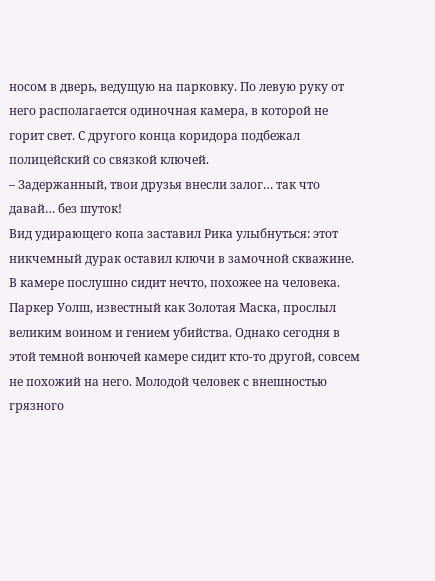носом в дверь, ведущую на парковку. По левую руку от него располагается одиночная камера, в которой не горит свет. С другого конца коридора подбежал полицейский со связкой ключей.
– Задержанный, твои друзья внесли залог… так что давай… без шуток!
Вид удирающего копа заставил Рика улыбнуться: этот никчемный дурак оставил ключи в замочной скважине. В камере послушно сидит нечто, похожее на человека. Паркер Уолш, известный как Золотая Маска, прослыл великим воином и гением убийства. Однако сегодня в этой темной вонючей камере сидит кто-то другой, совсем не похожий на него. Молодой человек с внешностью грязного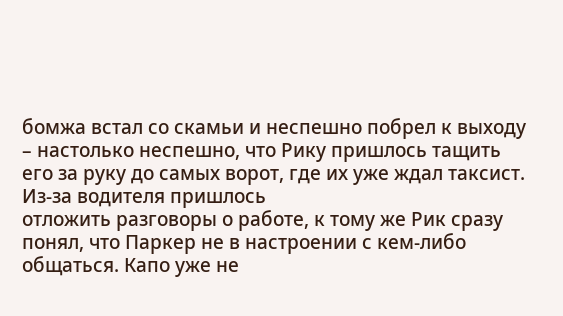бомжа встал со скамьи и неспешно побрел к выходу – настолько неспешно, что Рику пришлось тащить его за руку до самых ворот, где их уже ждал таксист. Из-за водителя пришлось
отложить разговоры о работе, к тому же Рик сразу понял, что Паркер не в настроении с кем-либо общаться. Капо уже не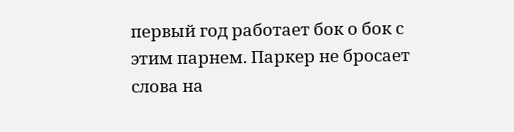первый год работает бок о бок с этим парнем. Паркер не бросает слова на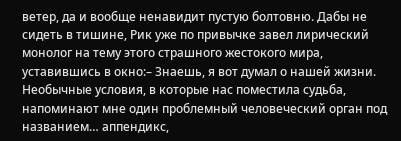ветер, да и вообще ненавидит пустую болтовню. Дабы не сидеть в тишине, Рик уже по привычке завел лирический монолог на тему этого страшного жестокого мира, уставившись в окно:– Знаешь, я вот думал о нашей жизни. Необычные условия, в которые нас поместила судьба, напоминают мне один проблемный человеческий орган под названием… аппендикс,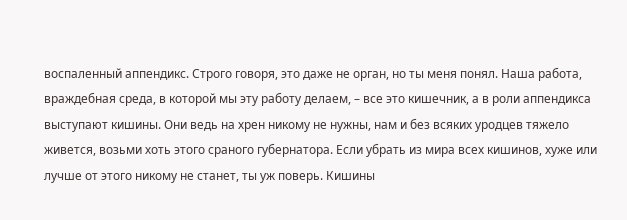воспаленный аппендикс. Строго говоря, это даже не орган, но ты меня понял. Наша работа, враждебная среда, в которой мы эту работу делаем, – все это кишечник, а в роли аппендикса выступают кишины. Они ведь на хрен никому не нужны, нам и без всяких уродцев тяжело живется, возьми хоть этого сраного губернатора. Если убрать из мира всех кишинов, хуже или лучше от этого никому не станет, ты уж поверь. Кишины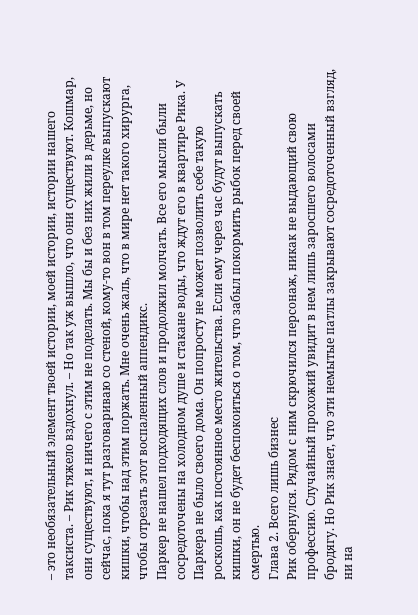– это необязательный элемент твоей истории, моей истории, истории нашего таксиста. – Рик тяжело вздохнул. – Но так уж вышло, что они существуют. Кошмар, они существуют, и ничего с этим не поделать. Мы бы и без них жили в дерьме, но сейчас, пока я тут разговариваю со стеной, кому-то вон в том переулке выпускают кишки, чтобы над этим поржать. Мне очень жаль, что в мире нет такого хирурга, чтобы отрезать этот воспаленный аппендикс.
Паркер не нашел подходящих слов и продолжил молчать. Все его мысли были сосредоточены на холодном душе и стакане воды, что ждут его в квартире Рика. У Паркера не было своего дома. Он попросту не может позволить себе такую роскошь, как постоянное место жительства. Если ему через час будут выпускать кишки, он не будет беспокоиться о том, что забыл покормить рыбок перед своей смертью.
Глава 2. Всего лишь бизнес
Рик обернулся. Рядом с ним скрючился персонаж, никак не выдающий свою профессию. Случайный прохожий увидит в нем лишь заросшего волосами бродягу. Но Рик знает, что эти немытые патлы закрывают сосредоточенный взгляд, ни на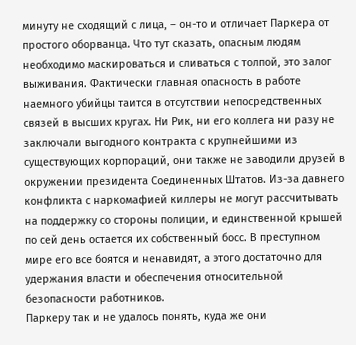минуту не сходящий с лица, – он-то и отличает Паркера от простого оборванца. Что тут сказать, опасным людям необходимо маскироваться и сливаться с толпой, это залог выживания. Фактически главная опасность в работе наемного убийцы таится в отсутствии непосредственных связей в высших кругах. Ни Рик, ни его коллега ни разу не заключали выгодного контракта с крупнейшими из существующих корпораций, они также не заводили друзей в окружении президента Соединенных Штатов. Из-за давнего конфликта с наркомафией киллеры не могут рассчитывать на поддержку со стороны полиции, и единственной крышей по сей день остается их собственный босс. В преступном мире его все боятся и ненавидят, а этого достаточно для удержания власти и обеспечения относительной безопасности работников.
Паркеру так и не удалось понять, куда же они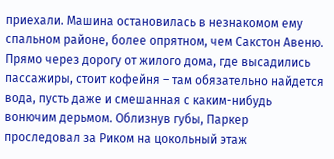приехали. Машина остановилась в незнакомом ему спальном районе, более опрятном, чем Сакстон Авеню. Прямо через дорогу от жилого дома, где высадились пассажиры, стоит кофейня – там обязательно найдется вода, пусть даже и смешанная с каким-нибудь вонючим дерьмом. Облизнув губы, Паркер проследовал за Риком на цокольный этаж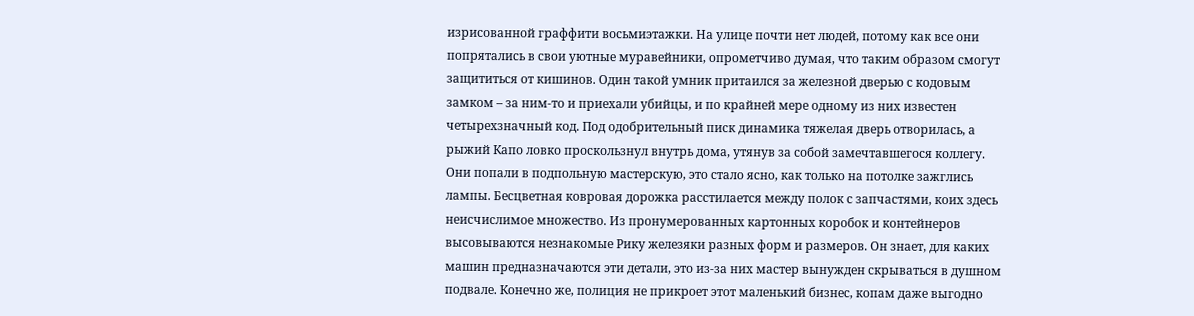изрисованной граффити восьмиэтажки. На улице почти нет людей, потому как все они попрятались в свои уютные муравейники, опрометчиво думая, что таким образом смогут защититься от кишинов. Один такой умник притаился за железной дверью с кодовым замком – за ним-то и приехали убийцы, и по крайней мере одному из них известен четырехзначный код. Под одобрительный писк динамика тяжелая дверь отворилась, а рыжий Капо ловко проскользнул внутрь дома, утянув за собой замечтавшегося коллегу.
Они попали в подпольную мастерскую, это стало ясно, как только на потолке зажглись лампы. Бесцветная ковровая дорожка расстилается между полок с запчастями, коих здесь неисчислимое множество. Из пронумерованных картонных коробок и контейнеров высовываются незнакомые Рику железяки разных форм и размеров. Он знает, для каких машин предназначаются эти детали, это из-за них мастер вынужден скрываться в душном подвале. Конечно же, полиция не прикроет этот маленький бизнес, копам даже выгодно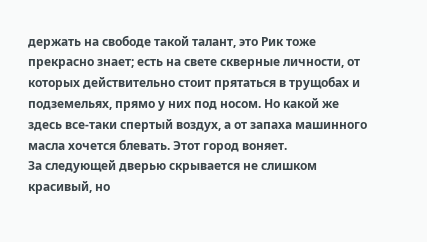держать на свободе такой талант, это Рик тоже прекрасно знает; есть на свете скверные личности, от которых действительно стоит прятаться в трущобах и подземельях, прямо у них под носом. Но какой же здесь все-таки спертый воздух, а от запаха машинного масла хочется блевать. Этот город воняет.
За следующей дверью скрывается не слишком красивый, но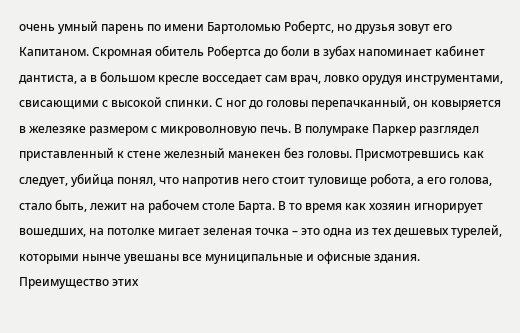очень умный парень по имени Бартоломью Робертс, но друзья зовут его Капитаном. Скромная обитель Робертса до боли в зубах напоминает кабинет дантиста, а в большом кресле восседает сам врач, ловко орудуя инструментами, свисающими с высокой спинки. С ног до головы перепачканный, он ковыряется в железяке размером с микроволновую печь. В полумраке Паркер разглядел приставленный к стене железный манекен без головы. Присмотревшись как следует, убийца понял, что напротив него стоит туловище робота, а его голова, стало быть, лежит на рабочем столе Барта. В то время как хозяин игнорирует вошедших, на потолке мигает зеленая точка – это одна из тех дешевых турелей, которыми нынче увешаны все муниципальные и офисные здания. Преимущество этих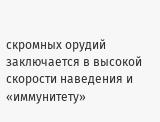скромных орудий заключается в высокой скорости наведения и «иммунитету»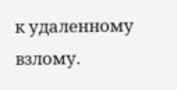к удаленному взлому.